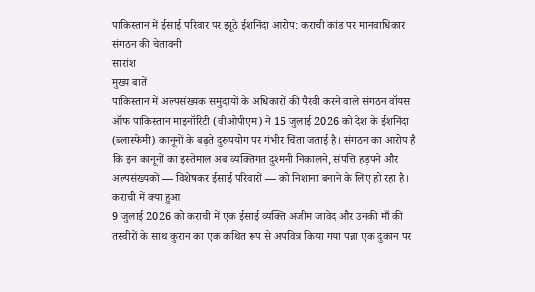पाकिस्तान में ईसाई परिवार पर झूठे ईशनिंदा आरोप: कराची कांड पर मानवाधिकार संगठन की चेतावनी
सारांश
मुख्य बातें
पाकिस्तान में अल्पसंख्यक समुदायों के अधिकारों की पैरवी करने वाले संगठन वॉयस ऑफ पाकिस्तान माइनॉरिटी (वीओपीएम) ने 15 जुलाई 2026 को देश के ईशनिंदा (ब्लास्फेमी) कानूनों के बढ़ते दुरुपयोग पर गंभीर चिंता जताई है। संगठन का आरोप है कि इन कानूनों का इस्तेमाल अब व्यक्तिगत दुश्मनी निकालने, संपत्ति हड़पने और अल्पसंख्यकों — विशेषकर ईसाई परिवारों — को निशाना बनाने के लिए हो रहा है।
कराची में क्या हुआ
9 जुलाई 2026 को कराची में एक ईसाई व्यक्ति अजीम जावेद और उनकी माँ की तस्वीरों के साथ कुरान का एक कथित रूप से अपवित्र किया गया पन्ना एक दुकान पर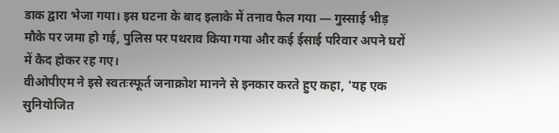डाक द्वारा भेजा गया। इस घटना के बाद इलाके में तनाव फैल गया — गुस्साई भीड़ मौके पर जमा हो गई, पुलिस पर पथराव किया गया और कई ईसाई परिवार अपने घरों में कैद होकर रह गए।
वीओपीएम ने इसे स्वतःस्फूर्त जनाक्रोश मानने से इनकार करते हुए कहा, 'यह एक सुनियोजित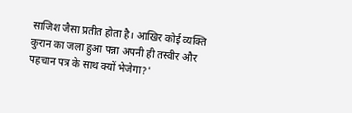साजिश जैसा प्रतीत होता है। आखिर कोई व्यक्ति कुरान का जला हुआ पन्ना अपनी ही तस्वीर और पहचान पत्र के साथ क्यों भेजेगा?'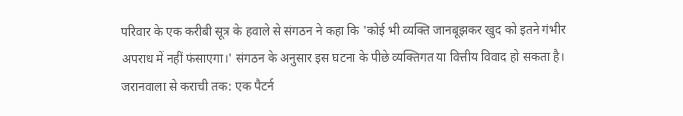परिवार के एक करीबी सूत्र के हवाले से संगठन ने कहा कि 'कोई भी व्यक्ति जानबूझकर खुद को इतने गंभीर अपराध में नहीं फंसाएगा।' संगठन के अनुसार इस घटना के पीछे व्यक्तिगत या वित्तीय विवाद हो सकता है।
जरानवाला से कराची तक: एक पैटर्न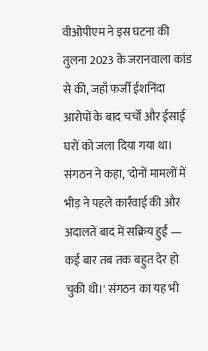वीओपीएम ने इस घटना की तुलना 2023 के जरानवाला कांड से की, जहाँ फर्जी ईशनिंदा आरोपों के बाद चर्चों और ईसाई घरों को जला दिया गया था। संगठन ने कहा, 'दोनों मामलों में भीड़ ने पहले कार्रवाई की और अदालतें बाद में सक्रिय हुईं — कई बार तब तक बहुत देर हो चुकी थी।' संगठन का यह भी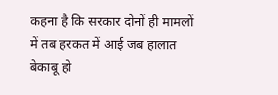कहना है कि सरकार दोनों ही मामलों में तब हरकत में आई जब हालात बेकाबू हो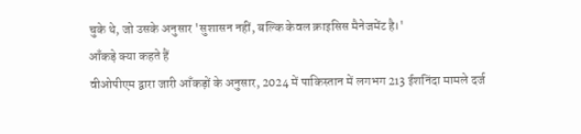चुके थे, जो उसके अनुसार 'सुशासन नहीं, बल्कि केवल क्राइसिस मैनेजमेंट है।'
आँकड़े क्या कहते हैं
वीओपीएम द्वारा जारी आँकड़ों के अनुसार, 2024 में पाकिस्तान में लगभग 213 ईशनिंदा मामले दर्ज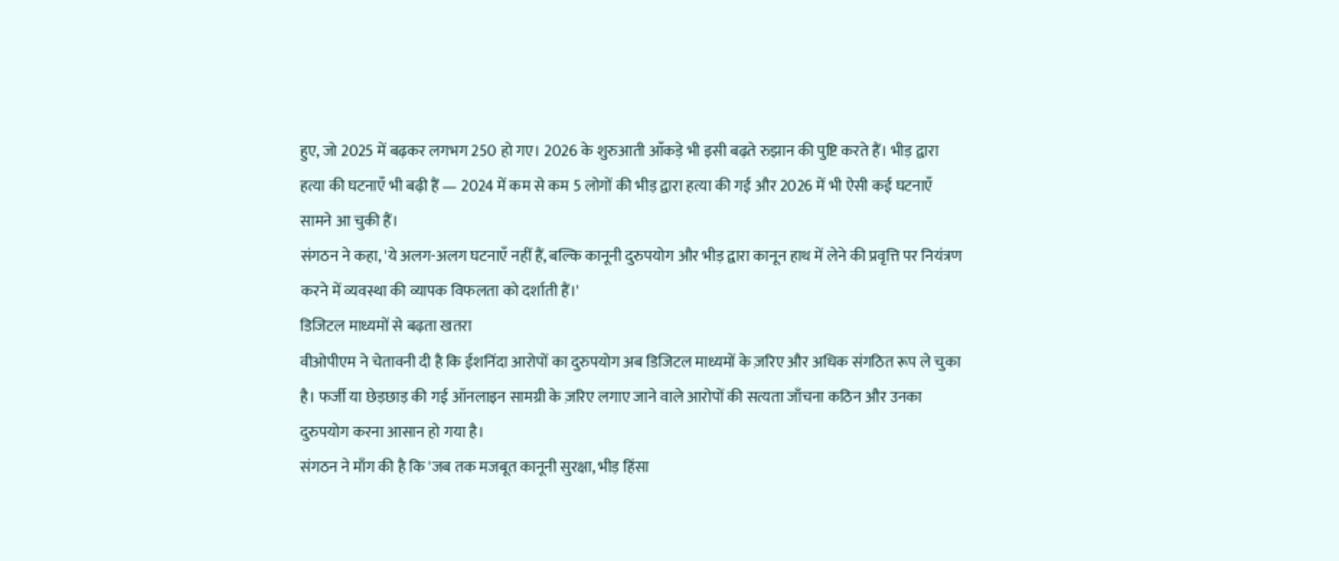हुए, जो 2025 में बढ़कर लगभग 250 हो गए। 2026 के शुरुआती आँकड़े भी इसी बढ़ते रुझान की पुष्टि करते हैं। भीड़ द्वारा हत्या की घटनाएँ भी बढ़ी हैं — 2024 में कम से कम 5 लोगों की भीड़ द्वारा हत्या की गई और 2026 में भी ऐसी कई घटनाएँ सामने आ चुकी हैं।
संगठन ने कहा, 'ये अलग-अलग घटनाएँ नहीं हैं, बल्कि कानूनी दुरुपयोग और भीड़ द्वारा कानून हाथ में लेने की प्रवृत्ति पर नियंत्रण करने में व्यवस्था की व्यापक विफलता को दर्शाती हैं।'
डिजिटल माध्यमों से बढ़ता खतरा
वीओपीएम ने चेतावनी दी है कि ईशनिंदा आरोपों का दुरुपयोग अब डिजिटल माध्यमों के ज़रिए और अधिक संगठित रूप ले चुका है। फर्जी या छेड़छाड़ की गई ऑनलाइन सामग्री के ज़रिए लगाए जाने वाले आरोपों की सत्यता जाँचना कठिन और उनका दुरुपयोग करना आसान हो गया है।
संगठन ने माँग की है कि 'जब तक मजबूत कानूनी सुरक्षा, भीड़ हिंसा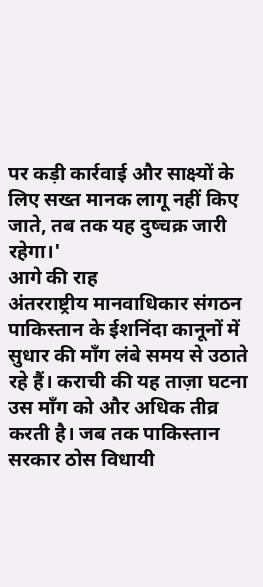पर कड़ी कार्रवाई और साक्ष्यों के लिए सख्त मानक लागू नहीं किए जाते, तब तक यह दुष्चक्र जारी रहेगा।'
आगे की राह
अंतरराष्ट्रीय मानवाधिकार संगठन पाकिस्तान के ईशनिंदा कानूनों में सुधार की माँग लंबे समय से उठाते रहे हैं। कराची की यह ताज़ा घटना उस माँग को और अधिक तीव्र करती है। जब तक पाकिस्तान सरकार ठोस विधायी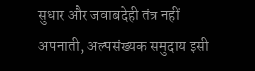सुधार और जवाबदेही तंत्र नहीं अपनाती, अल्पसंख्यक समुदाय इसी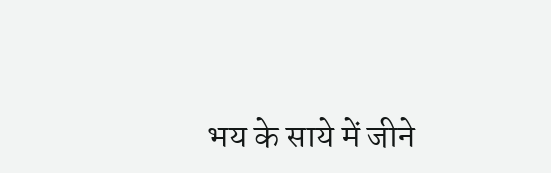भय के साये में जीने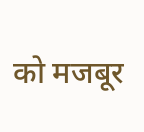को मजबूर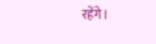रहेंगे।